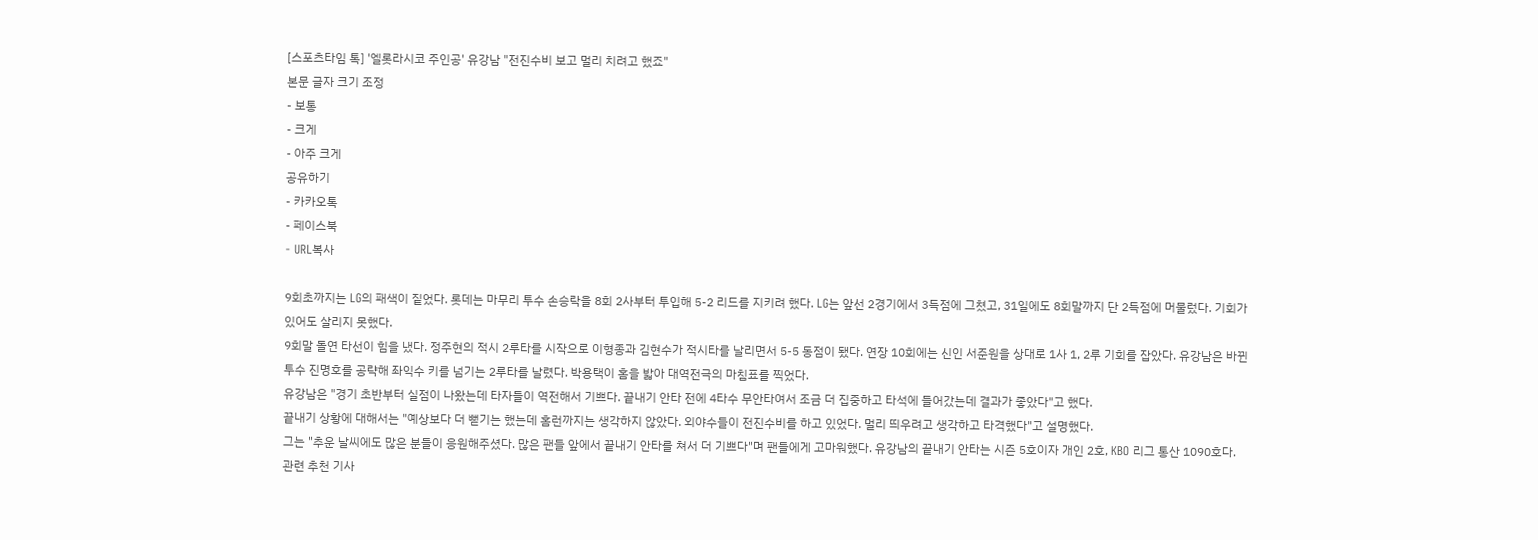[스포츠타임 톡] '엘롯라시코 주인공' 유강남 "전진수비 보고 멀리 치려고 했죠"
본문 글자 크기 조정
- 보통
- 크게
- 아주 크게
공유하기
- 카카오톡
- 페이스북
- URL복사

9회초까지는 LG의 패색이 짙었다. 롯데는 마무리 투수 손승락을 8회 2사부터 투입해 5-2 리드를 지키려 했다. LG는 앞선 2경기에서 3득점에 그쳤고, 31일에도 8회말까지 단 2득점에 머물렀다. 기회가 있어도 살리지 못했다.
9회말 돌연 타선이 힘을 냈다. 정주현의 적시 2루타를 시작으로 이형종과 김현수가 적시타를 날리면서 5-5 동점이 됐다. 연장 10회에는 신인 서준원을 상대로 1사 1, 2루 기회를 잡았다. 유강남은 바뀐 투수 진명호를 공략해 좌익수 키를 넘기는 2루타를 날렸다. 박용택이 홈을 밟아 대역전극의 마침표를 찍었다.
유강남은 "경기 초반부터 실점이 나왔는데 타자들이 역전해서 기쁘다. 끝내기 안타 전에 4타수 무안타여서 조금 더 집중하고 타석에 들어갔는데 결과가 좋았다"고 했다.
끝내기 상황에 대해서는 "예상보다 더 뻗기는 했는데 홈런까지는 생각하지 않았다. 외야수들이 전진수비를 하고 있었다. 멀리 띄우려고 생각하고 타격했다"고 설명했다.
그는 "추운 날씨에도 많은 분들이 응원해주셨다. 많은 팬들 앞에서 끝내기 안타를 쳐서 더 기쁘다"며 팬들에게 고마워했다. 유강남의 끝내기 안타는 시즌 5호이자 개인 2호, KBO 리그 통산 1090호다.
관련 추천 기사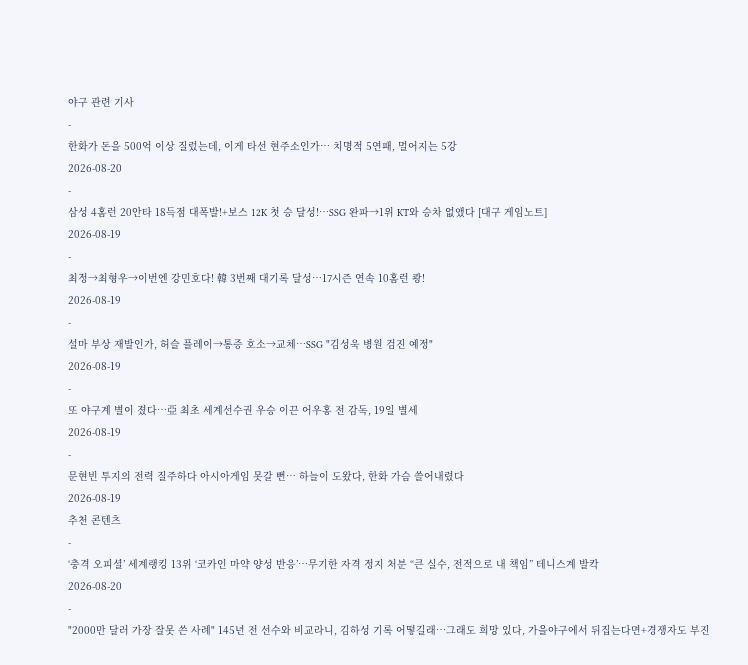야구 관련 기사
-
한화가 돈을 500억 이상 질렀는데, 이게 타선 현주소인가… 치명적 5연패, 멀어지는 5강
2026-08-20
-
삼성 4홈런 20안타 18득점 대폭발!+보스 12K 첫 승 달성!…SSG 완파→1위 KT와 승차 없앴다 [대구 게임노트]
2026-08-19
-
최정→최형우→이번엔 강민호다! 韓 3번째 대기록 달성…17시즌 연속 10홈런 쾅!
2026-08-19
-
설마 부상 재발인가, 허슬 플레이→통증 호소→교체…SSG "김성욱 병원 검진 예정"
2026-08-19
-
또 야구계 별이 졌다…亞 최초 세계선수권 우승 이끈 어우홍 전 감독, 19일 별세
2026-08-19
-
문현빈 투지의 전력 질주하다 아시아게임 못갈 뻔… 하늘이 도왔다, 한화 가슴 쓸어내렸다
2026-08-19
추천 콘텐츠
-
‘충격 오피셜’ 세계랭킹 13위 ‘코카인 마약 양성 반응’…무기한 자격 정지 처분 “큰 실수, 전적으로 내 책임” 테니스계 발칵
2026-08-20
-
"2000만 달러 가장 잘못 쓴 사례" 145년 전 선수와 비교라니, 김하성 기록 어떻길래…그래도 희망 있다, 가을야구에서 뒤집는다면+경쟁자도 부진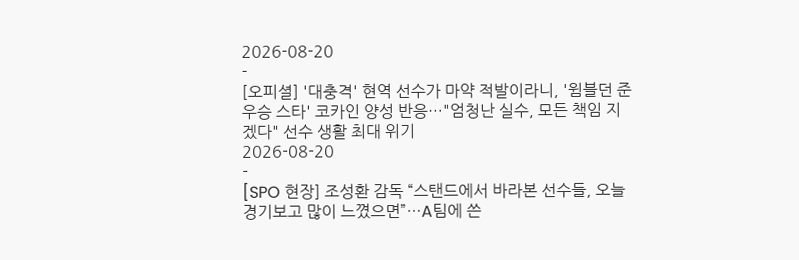2026-08-20
-
[오피셜] '대충격' 현역 선수가 마약 적발이라니, '윔블던 준우승 스타' 코카인 양성 반응…"엄청난 실수, 모든 책임 지겠다" 선수 생활 최대 위기
2026-08-20
-
[SPO 현장] 조성환 감독 “스탠드에서 바라본 선수들, 오늘 경기보고 많이 느꼈으면”…A팀에 쓴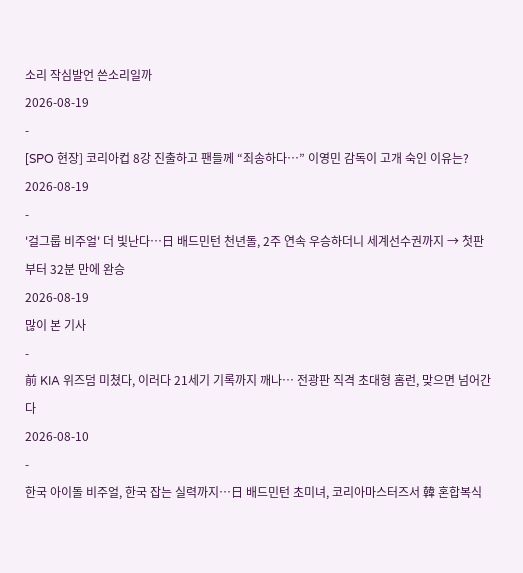소리 작심발언 쓴소리일까
2026-08-19
-
[SPO 현장] 코리아컵 8강 진출하고 팬들께 “죄송하다…” 이영민 감독이 고개 숙인 이유는?
2026-08-19
-
'걸그룹 비주얼' 더 빛난다…日 배드민턴 천년돌, 2주 연속 우승하더니 세계선수권까지 → 첫판부터 32분 만에 완승
2026-08-19
많이 본 기사
-
前 KIA 위즈덤 미쳤다, 이러다 21세기 기록까지 깨나… 전광판 직격 초대형 홈런, 맞으면 넘어간다
2026-08-10
-
한국 아이돌 비주얼, 한국 잡는 실력까지…日 배드민턴 초미녀, 코리아마스터즈서 韓 혼합복식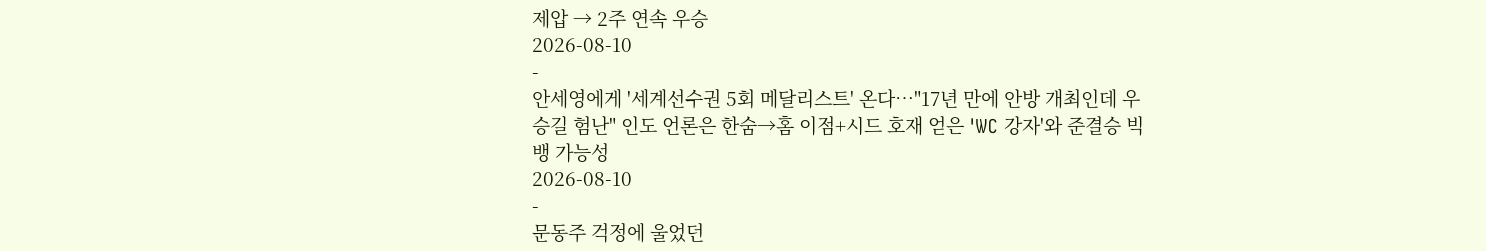제압 → 2주 연속 우승
2026-08-10
-
안세영에게 '세계선수권 5회 메달리스트' 온다…"17년 만에 안방 개최인데 우승길 험난" 인도 언론은 한숨→홈 이점+시드 호재 얻은 'WC 강자'와 준결승 빅뱅 가능성
2026-08-10
-
문동주 걱정에 울었던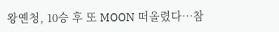왕옌청, 10승 후 또 MOON 떠올렸다…참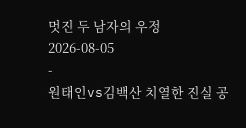멋진 두 남자의 우정
2026-08-05
-
원태인vs김백산 치열한 진실 공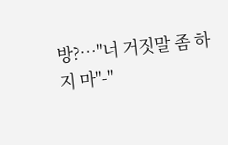방?…"너 거짓말 좀 하지 마"-"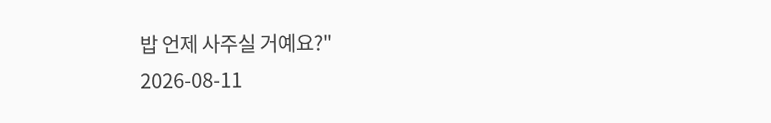밥 언제 사주실 거예요?"
2026-08-11